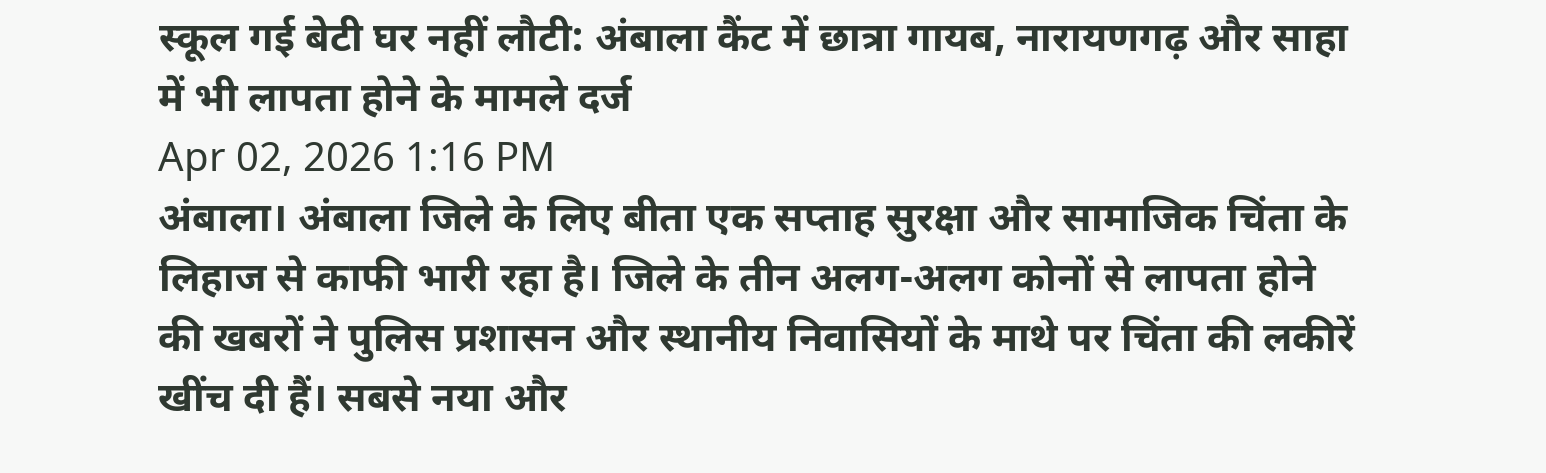स्कूल गई बेटी घर नहीं लौटी: अंबाला कैंट में छात्रा गायब, नारायणगढ़ और साहा में भी लापता होने के मामले दर्ज
Apr 02, 2026 1:16 PM
अंबाला। अंबाला जिले के लिए बीता एक सप्ताह सुरक्षा और सामाजिक चिंता के लिहाज से काफी भारी रहा है। जिले के तीन अलग-अलग कोनों से लापता होने की खबरों ने पुलिस प्रशासन और स्थानीय निवासियों के माथे पर चिंता की लकीरें खींच दी हैं। सबसे नया और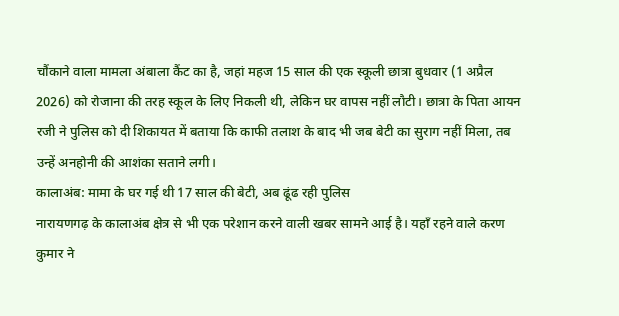चौंकाने वाला मामला अंबाला कैंट का है, जहां महज 15 साल की एक स्कूली छात्रा बुधवार (1 अप्रैल 2026) को रोजाना की तरह स्कूल के लिए निकली थी, लेकिन घर वापस नहीं लौटी। छात्रा के पिता आयन रजी ने पुलिस को दी शिकायत में बताया कि काफी तलाश के बाद भी जब बेटी का सुराग नहीं मिला, तब उन्हें अनहोनी की आशंका सताने लगी।
कालाअंब: मामा के घर गई थी 17 साल की बेटी, अब ढूंढ रही पुलिस
नारायणगढ़ के कालाअंब क्षेत्र से भी एक परेशान करने वाली खबर सामने आई है। यहाँ रहने वाले करण कुमार ने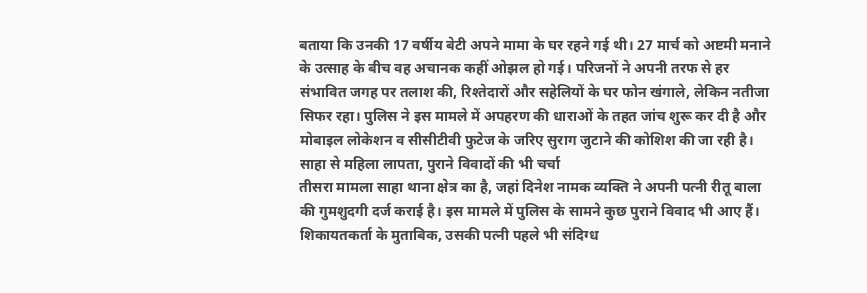बताया कि उनकी 17 वर्षीय बेटी अपने मामा के घर रहने गई थी। 27 मार्च को अष्टमी मनाने के उत्साह के बीच वह अचानक कहीं ओझल हो गई। परिजनों ने अपनी तरफ से हर संभावित जगह पर तलाश की, रिश्तेदारों और सहेलियों के घर फोन खंगाले, लेकिन नतीजा सिफर रहा। पुलिस ने इस मामले में अपहरण की धाराओं के तहत जांच शुरू कर दी है और मोबाइल लोकेशन व सीसीटीवी फुटेज के जरिए सुराग जुटाने की कोशिश की जा रही है।
साहा से महिला लापता, पुराने विवादों की भी चर्चा
तीसरा मामला साहा थाना क्षेत्र का है, जहां दिनेश नामक व्यक्ति ने अपनी पत्नी रीतू बाला की गुमशुदगी दर्ज कराई है। इस मामले में पुलिस के सामने कुछ पुराने विवाद भी आए हैं। शिकायतकर्ता के मुताबिक, उसकी पत्नी पहले भी संदिग्ध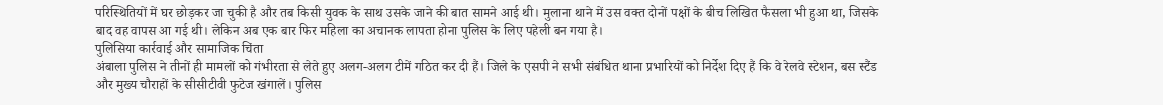परिस्थितियों में घर छोड़कर जा चुकी है और तब किसी युवक के साथ उसके जाने की बात सामने आई थी। मुलाना थाने में उस वक्त दोनों पक्षों के बीच लिखित फैसला भी हुआ था, जिसके बाद वह वापस आ गई थी। लेकिन अब एक बार फिर महिला का अचानक लापता होना पुलिस के लिए पहेली बन गया है।
पुलिसिया कार्रवाई और सामाजिक चिंता
अंबाला पुलिस ने तीनों ही मामलों को गंभीरता से लेते हुए अलग-अलग टीमें गठित कर दी हैं। जिले के एसपी ने सभी संबंधित थाना प्रभारियों को निर्देश दिए हैं कि वे रेलवे स्टेशन, बस स्टैंड और मुख्य चौराहों के सीसीटीवी फुटेज खंगालें। पुलिस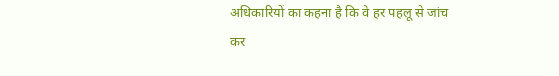अधिकारियों का कहना है कि वे हर पहलू से जांच कर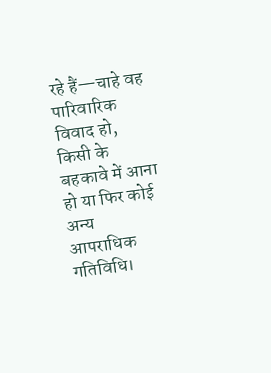रहे हैं—चाहे वह पारिवारिक विवाद हो, किसी के बहकावे में आना हो या फिर कोई अन्य आपराधिक गतिविधि।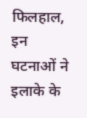फिलहाल, इन घटनाओं ने इलाके के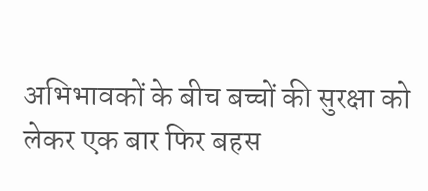अभिभावकों के बीच बच्चों की सुरक्षा को लेकर एक बार फिर बहस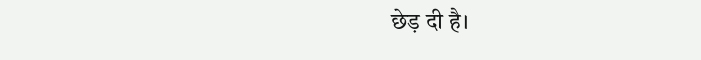छेड़ दी है।